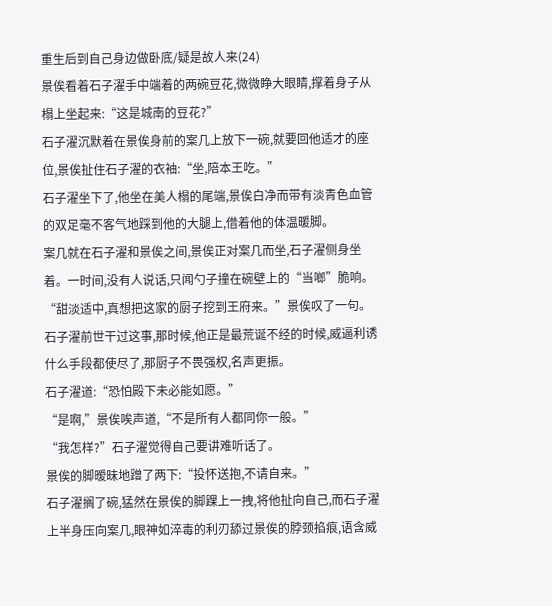重生后到自己身边做卧底/疑是故人来(24)
景俟看着石子濯手中端着的两碗豆花,微微睁大眼睛,撑着身子从榻上坐起来:“这是城南的豆花?”
石子濯沉默着在景俟身前的案几上放下一碗,就要回他适才的座位,景俟扯住石子濯的衣袖:“坐,陪本王吃。”
石子濯坐下了,他坐在美人榻的尾端,景俟白净而带有淡青色血管的双足毫不客气地踩到他的大腿上,借着他的体温暖脚。
案几就在石子濯和景俟之间,景俟正对案几而坐,石子濯侧身坐着。一时间,没有人说话,只闻勺子撞在碗壁上的“当啷”脆响。
“甜淡适中,真想把这家的厨子挖到王府来。”景俟叹了一句。
石子濯前世干过这事,那时候,他正是最荒诞不经的时候,威逼利诱什么手段都使尽了,那厨子不畏强权,名声更振。
石子濯道:“恐怕殿下未必能如愿。”
“是啊,”景俟唉声道,“不是所有人都同你一般。”
“我怎样?”石子濯觉得自己要讲难听话了。
景俟的脚暧昧地蹭了两下:“投怀送抱,不请自来。”
石子濯搁了碗,猛然在景俟的脚踝上一拽,将他扯向自己,而石子濯上半身压向案几,眼神如淬毒的利刃舔过景俟的脖颈掐痕,语含威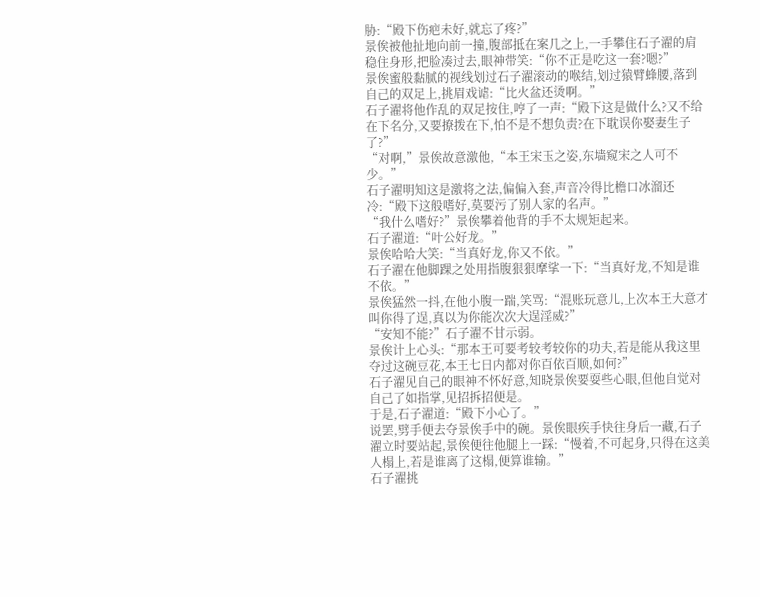胁:“殿下伤疤未好,就忘了疼?”
景俟被他扯地向前一撞,腹部抵在案几之上,一手攀住石子濯的肩稳住身形,把脸凑过去,眼神带笑:“你不正是吃这一套?嗯?”
景俟蜜般黏腻的视线划过石子濯滚动的喉结,划过猿臂蜂腰,落到自己的双足上,挑眉戏谑:“比火盆还烫啊。”
石子濯将他作乱的双足按住,哼了一声:“殿下这是做什么?又不给在下名分,又要撩拨在下,怕不是不想负责?在下耽误你娶妻生子了?”
“对啊,”景俟故意激他,“本王宋玉之姿,东墙窥宋之人可不少。”
石子濯明知这是激将之法,偏偏入套,声音冷得比檐口冰溜还冷:“殿下这般嗜好,莫要污了别人家的名声。”
“我什么嗜好?”景俟攀着他背的手不太规矩起来。
石子濯道:“叶公好龙。”
景俟哈哈大笑:“当真好龙,你又不依。”
石子濯在他脚踝之处用指腹狠狠摩挲一下:“当真好龙,不知是谁不依。”
景俟猛然一抖,在他小腹一踹,笑骂:“混账玩意儿,上次本王大意才叫你得了逞,真以为你能次次大逞淫威?”
“安知不能?”石子濯不甘示弱。
景俟计上心头:“那本王可要考较考较你的功夫,若是能从我这里夺过这碗豆花,本王七日内都对你百依百顺,如何?”
石子濯见自己的眼神不怀好意,知晓景俟要耍些心眼,但他自觉对自己了如指掌,见招拆招便是。
于是,石子濯道:“殿下小心了。”
说罢,劈手便去夺景俟手中的碗。景俟眼疾手快往身后一藏,石子濯立时要站起,景俟便往他腿上一踩:“慢着,不可起身,只得在这美人榻上,若是谁离了这榻,便算谁输。”
石子濯挑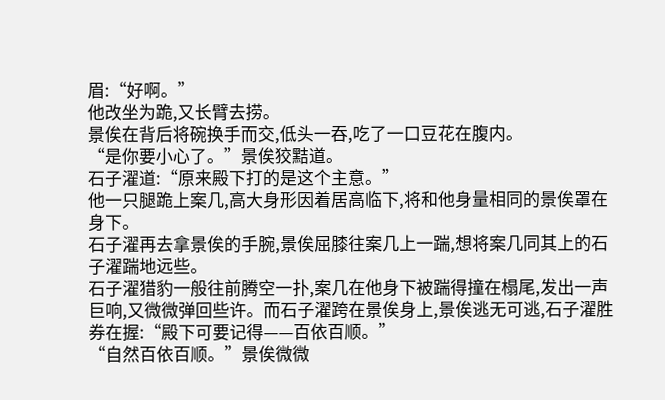眉:“好啊。”
他改坐为跪,又长臂去捞。
景俟在背后将碗换手而交,低头一吞,吃了一口豆花在腹内。
“是你要小心了。”景俟狡黠道。
石子濯道:“原来殿下打的是这个主意。”
他一只腿跪上案几,高大身形因着居高临下,将和他身量相同的景俟罩在身下。
石子濯再去拿景俟的手腕,景俟屈膝往案几上一踹,想将案几同其上的石子濯踹地远些。
石子濯猎豹一般往前腾空一扑,案几在他身下被踹得撞在榻尾,发出一声巨响,又微微弹回些许。而石子濯跨在景俟身上,景俟逃无可逃,石子濯胜券在握:“殿下可要记得——百依百顺。”
“自然百依百顺。”景俟微微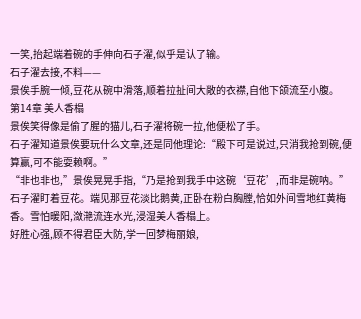一笑,抬起端着碗的手伸向石子濯,似乎是认了输。
石子濯去接,不料——
景俟手腕一倾,豆花从碗中滑落,顺着拉扯间大敞的衣襟,自他下颌流至小腹。
第14章 美人香榻
景俟笑得像是偷了腥的猫儿,石子濯将碗一拉,他便松了手。
石子濯知道景俟要玩什么文章,还是同他理论:“殿下可是说过,只消我抢到碗,便算赢,可不能耍赖啊。”
“非也非也,”景俟晃晃手指,“乃是抢到我手中这碗‘豆花’,而非是碗呐。”
石子濯盯着豆花。端见那豆花淡比鹅黄,正卧在粉白胸膛,恰如外间雪地红黄梅香。雪怕暖阳,潋滟流连水光,浸湿美人香榻上。
好胜心强,顾不得君臣大防,学一回梦梅丽娘,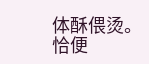体酥偎烫。
恰便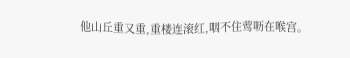他山丘重又重,重楼连滚红,咽不住莺呖在喉宫。